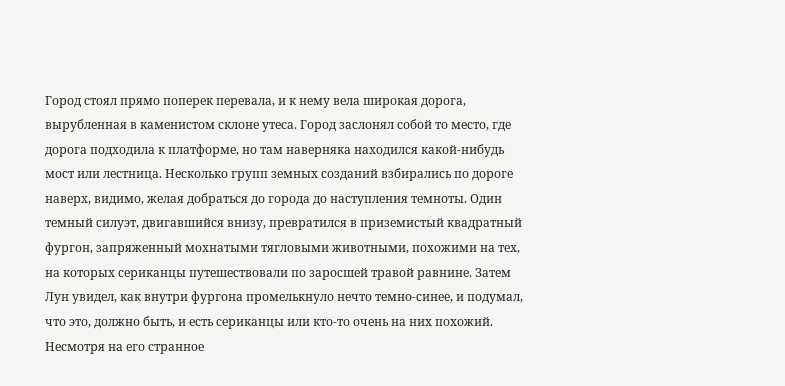Город стоял прямо поперек перевала, и к нему вела широкая дорога, вырубленная в каменистом склоне утеса. Город заслонял собой то место, где дорога подходила к платформе, но там наверняка находился какой-нибудь мост или лестница. Несколько групп земных созданий взбирались по дороге наверх, видимо, желая добраться до города до наступления темноты. Один темный силуэт, двигавшийся внизу, превратился в приземистый квадратный фургон, запряженный мохнатыми тягловыми животными, похожими на тех, на которых сериканцы путешествовали по заросшей травой равнине. Затем Лун увидел, как внутри фургона промелькнуло нечто темно-синее, и подумал, что это, должно быть, и есть сериканцы или кто-то очень на них похожий.
Несмотря на его странное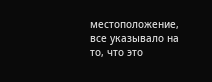местоположение, все указывало на то, что это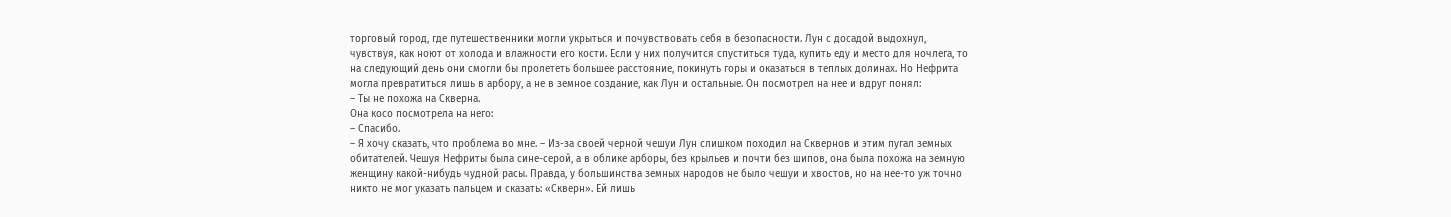торговый город, где путешественники могли укрыться и почувствовать себя в безопасности. Лун с досадой выдохнул, чувствуя, как ноют от холода и влажности его кости. Если у них получится спуститься туда, купить еду и место для ночлега, то на следующий день они смогли бы пролететь большее расстояние, покинуть горы и оказаться в теплых долинах. Но Нефрита могла превратиться лишь в арбору, а не в земное создание, как Лун и остальные. Он посмотрел на нее и вдруг понял:
– Ты не похожа на Скверна.
Она косо посмотрела на него:
– Спасибо.
– Я хочу сказать, что проблема во мне. – Из-за своей черной чешуи Лун слишком походил на Сквернов и этим пугал земных обитателей. Чешуя Нефриты была сине-серой, а в облике арборы, без крыльев и почти без шипов, она была похожа на земную женщину какой-нибудь чудной расы. Правда, у большинства земных народов не было чешуи и хвостов, но на нее-то уж точно никто не мог указать пальцем и сказать: «Скверн». Ей лишь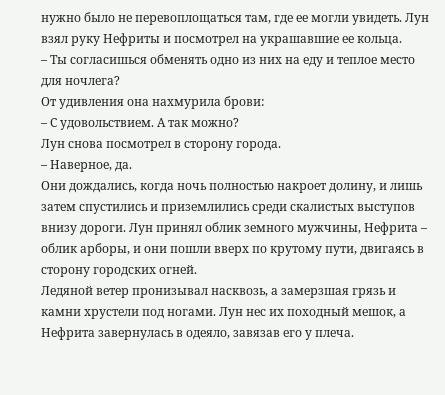нужно было не перевоплощаться там, где ее могли увидеть. Лун взял руку Нефриты и посмотрел на украшавшие ее кольца.
– Ты согласишься обменять одно из них на еду и теплое место для ночлега?
От удивления она нахмурила брови:
– С удовольствием. А так можно?
Лун снова посмотрел в сторону города.
– Наверное, да.
Они дождались, когда ночь полностью накроет долину, и лишь затем спустились и приземлились среди скалистых выступов внизу дороги. Лун принял облик земного мужчины, Нефрита – облик арборы, и они пошли вверх по крутому пути, двигаясь в сторону городских огней.
Ледяной ветер пронизывал насквозь, а замерзшая грязь и камни хрустели под ногами. Лун нес их походный мешок, а Нефрита завернулась в одеяло, завязав его у плеча.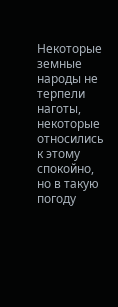Некоторые земные народы не терпели наготы, некоторые относились к этому спокойно, но в такую погоду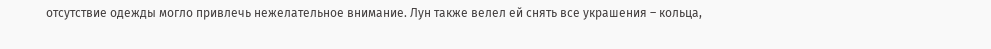отсутствие одежды могло привлечь нежелательное внимание. Лун также велел ей снять все украшения – кольца,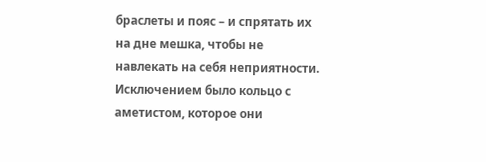браслеты и пояс – и спрятать их на дне мешка, чтобы не навлекать на себя неприятности. Исключением было кольцо с аметистом, которое они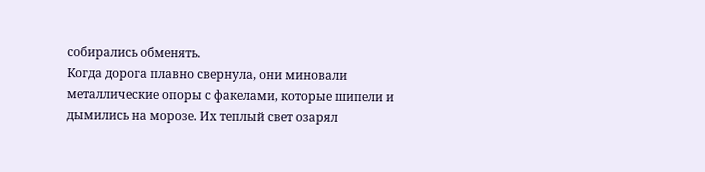собирались обменять.
Когда дорога плавно свернула, они миновали металлические опоры с факелами, которые шипели и дымились на морозе. Их теплый свет озарял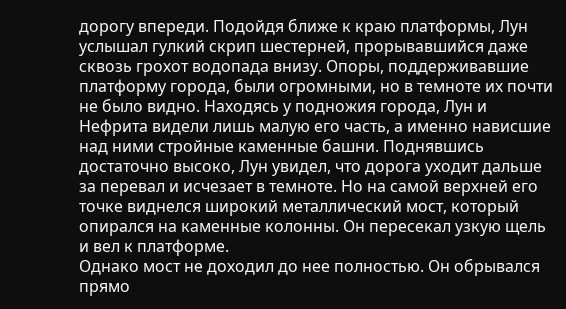дорогу впереди. Подойдя ближе к краю платформы, Лун услышал гулкий скрип шестерней, прорывавшийся даже сквозь грохот водопада внизу. Опоры, поддерживавшие платформу города, были огромными, но в темноте их почти не было видно. Находясь у подножия города, Лун и Нефрита видели лишь малую его часть, а именно нависшие над ними стройные каменные башни. Поднявшись достаточно высоко, Лун увидел, что дорога уходит дальше за перевал и исчезает в темноте. Но на самой верхней его точке виднелся широкий металлический мост, который опирался на каменные колонны. Он пересекал узкую щель и вел к платформе.
Однако мост не доходил до нее полностью. Он обрывался прямо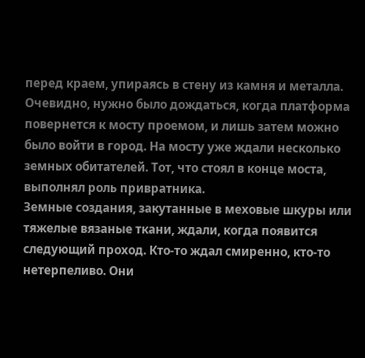перед краем, упираясь в стену из камня и металла. Очевидно, нужно было дождаться, когда платформа повернется к мосту проемом, и лишь затем можно было войти в город. На мосту уже ждали несколько земных обитателей. Тот, что стоял в конце моста, выполнял роль привратника.
Земные создания, закутанные в меховые шкуры или тяжелые вязаные ткани, ждали, когда появится следующий проход. Кто-то ждал смиренно, кто-то нетерпеливо. Они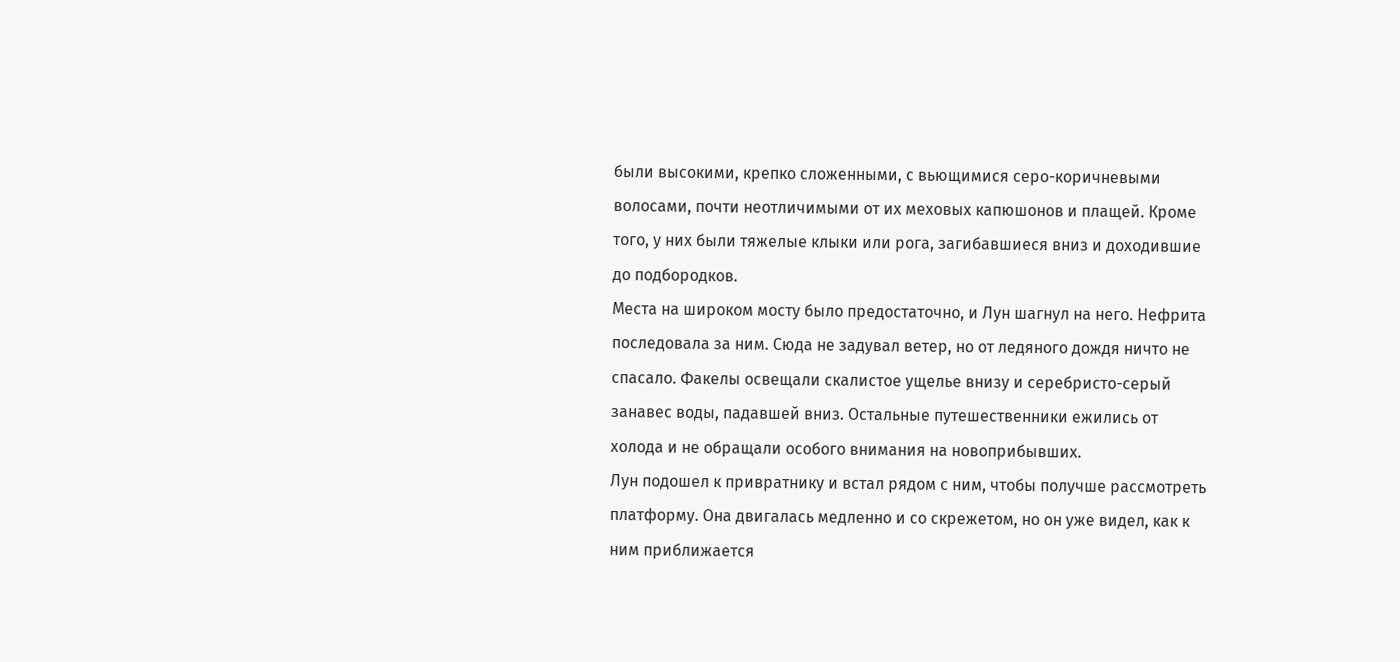были высокими, крепко сложенными, с вьющимися серо-коричневыми волосами, почти неотличимыми от их меховых капюшонов и плащей. Кроме того, у них были тяжелые клыки или рога, загибавшиеся вниз и доходившие до подбородков.
Места на широком мосту было предостаточно, и Лун шагнул на него. Нефрита последовала за ним. Сюда не задувал ветер, но от ледяного дождя ничто не спасало. Факелы освещали скалистое ущелье внизу и серебристо-серый занавес воды, падавшей вниз. Остальные путешественники ежились от холода и не обращали особого внимания на новоприбывших.
Лун подошел к привратнику и встал рядом с ним, чтобы получше рассмотреть платформу. Она двигалась медленно и со скрежетом, но он уже видел, как к ним приближается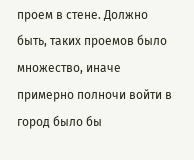проем в стене. Должно быть, таких проемов было множество, иначе примерно полночи войти в город было бы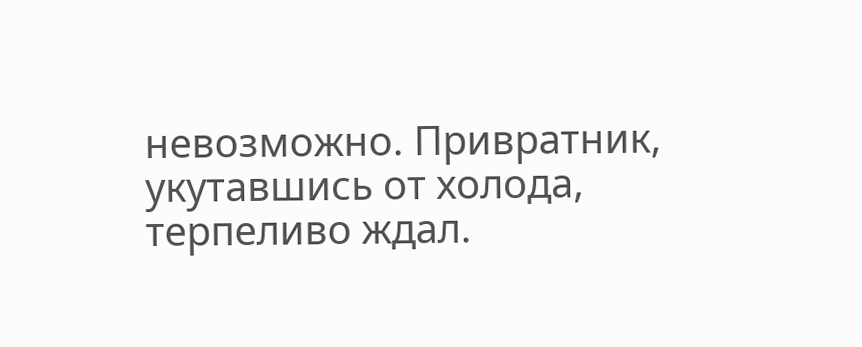невозможно. Привратник, укутавшись от холода, терпеливо ждал.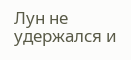Лун не удержался и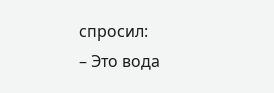спросил:
– Это вода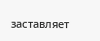заставляет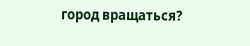город вращаться?